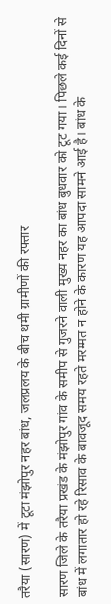तरैया (सारण) में टूटा मंझोपुर नहर बांध, जलप्रलय के बीच थमी ग्रामीणों की रफ्तार

सारण जिले के तरैया प्रखंड के मंझोपुर गांव के समीप से गुजरने वाली मुख्य नहर का बांध बुधवार को टूट गया। पिछले कई दिनों से बांध में लगातार हो रहे रिसाव के बावजूद समय रहते मरम्मत न होने के कारण यह आपदा सामने आई है। बांध के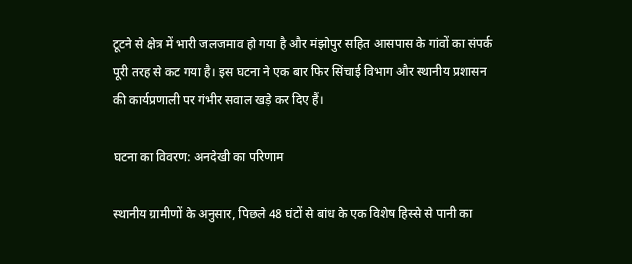टूटने से क्षेत्र में भारी जलजमाव हो गया है और मंझोपुर सहित आसपास के गांवों का संपर्क पूरी तरह से कट गया है। इस घटना ने एक बार फिर सिंचाई विभाग और स्थानीय प्रशासन की कार्यप्रणाली पर गंभीर सवाल खड़े कर दिए हैं।

घटना का विवरण: अनदेखी का परिणाम

स्थानीय ग्रामीणों के अनुसार, पिछले 48 घंटों से बांध के एक विशेष हिस्से से पानी का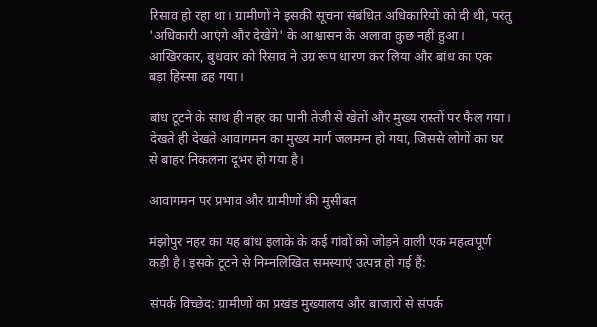रिसाव हो रहा था। ग्रामीणों ने इसकी सूचना संबंधित अधिकारियों को दी थी, परंतु 'अधिकारी आएंगे और देखेंगे' के आश्वासन के अलावा कुछ नहीं हुआ। आखिरकार, बुधवार को रिसाव ने उग्र रूप धारण कर लिया और बांध का एक बड़ा हिस्सा ढह गया।

बांध टूटने के साथ ही नहर का पानी तेजी से खेतों और मुख्य रास्तों पर फैल गया। देखते ही देखते आवागमन का मुख्य मार्ग जलमग्न हो गया, जिससे लोगों का घर से बाहर निकलना दूभर हो गया है।

आवागमन पर प्रभाव और ग्रामीणों की मुसीबत

मंझोपुर नहर का यह बांध इलाके के कई गांवों को जोड़ने वाली एक महत्वपूर्ण कड़ी है। इसके टूटने से निम्नलिखित समस्याएं उत्पन्न हो गई हैं:

संपर्क विच्छेद: ग्रामीणों का प्रखंड मुख्यालय और बाजारों से संपर्क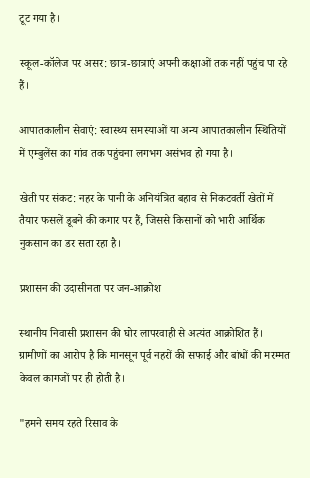टूट गया है।

स्कूल-कॉलेज पर असर: छात्र-छात्राएं अपनी कक्षाओं तक नहीं पहुंच पा रहे हैं।

आपातकालीन सेवाएं: स्वास्थ्य समस्याओं या अन्य आपातकालीन स्थितियों में एम्बुलेंस का गांव तक पहुंचना लगभग असंभव हो गया है।

खेती पर संकट: नहर के पानी के अनियंत्रित बहाव से निकटवर्ती खेतों में तैयार फसलें डूबने की कगार पर हैं, जिससे किसानों को भारी आर्थिक नुकसान का डर सता रहा है।

प्रशासन की उदासीनता पर जन-आक्रोश

स्थानीय निवासी प्रशासन की घोर लापरवाही से अत्यंत आक्रोशित हैं। ग्रामीणों का आरोप है कि मानसून पूर्व नहरों की सफाई और बांधों की मरम्मत केवल कागजों पर ही होती है।

"हमने समय रहते रिसाव के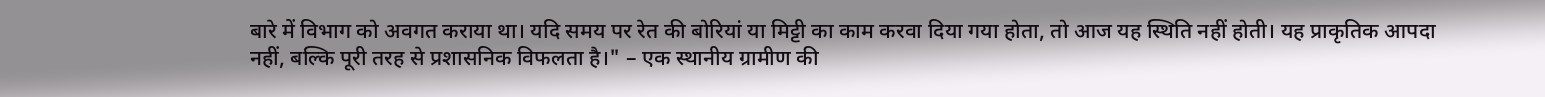बारे में विभाग को अवगत कराया था। यदि समय पर रेत की बोरियां या मिट्टी का काम करवा दिया गया होता, तो आज यह स्थिति नहीं होती। यह प्राकृतिक आपदा नहीं, बल्कि पूरी तरह से प्रशासनिक विफलता है।" – एक स्थानीय ग्रामीण की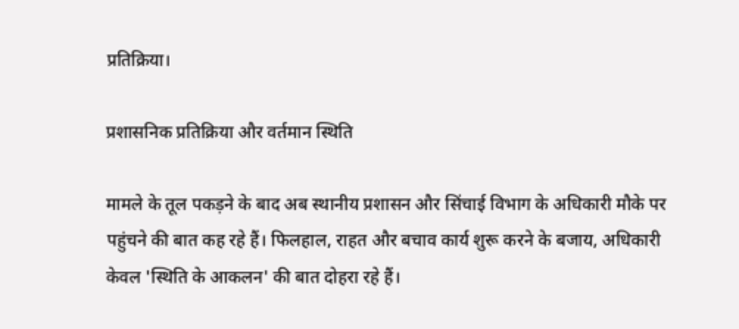प्रतिक्रिया।

प्रशासनिक प्रतिक्रिया और वर्तमान स्थिति

मामले के तूल पकड़ने के बाद अब स्थानीय प्रशासन और सिंचाई विभाग के अधिकारी मौके पर पहुंचने की बात कह रहे हैं। फिलहाल, राहत और बचाव कार्य शुरू करने के बजाय, अधिकारी केवल 'स्थिति के आकलन' की बात दोहरा रहे हैं।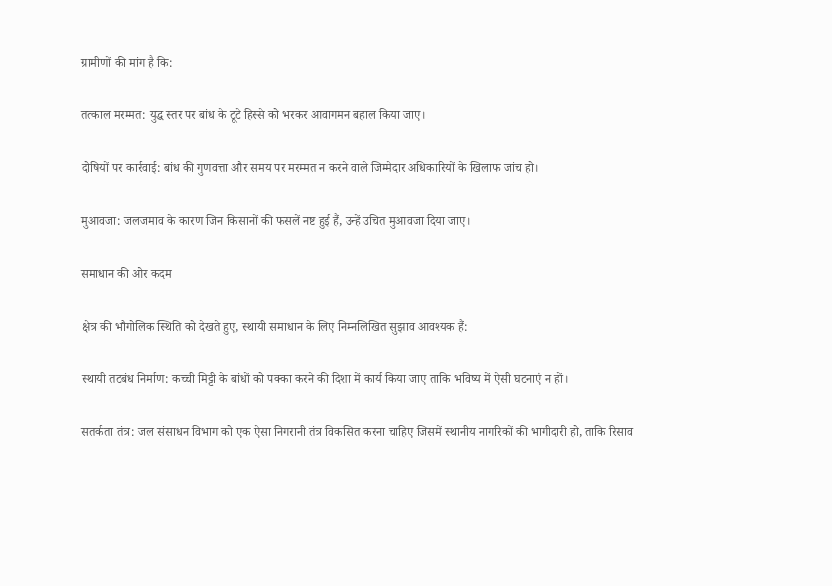ग्रामीणों की मांग है कि:

तत्काल मरम्मत: युद्ध स्तर पर बांध के टूटे हिस्से को भरकर आवागमन बहाल किया जाए।

दोषियों पर कार्रवाई: बांध की गुणवत्ता और समय पर मरम्मत न करने वाले जिम्मेदार अधिकारियों के खिलाफ जांच हो।

मुआवजा: जलजमाव के कारण जिन किसानों की फसलें नष्ट हुई हैं, उन्हें उचित मुआवजा दिया जाए।

समाधान की ओर कदम

क्षेत्र की भौगोलिक स्थिति को देखते हुए, स्थायी समाधान के लिए निम्नलिखित सुझाव आवश्यक हैं:

स्थायी तटबंध निर्माण: कच्ची मिट्टी के बांधों को पक्का करने की दिशा में कार्य किया जाए ताकि भविष्य में ऐसी घटनाएं न हों।

सतर्कता तंत्र: जल संसाधन विभाग को एक ऐसा निगरानी तंत्र विकसित करना चाहिए जिसमें स्थानीय नागरिकों की भागीदारी हो, ताकि रिसाव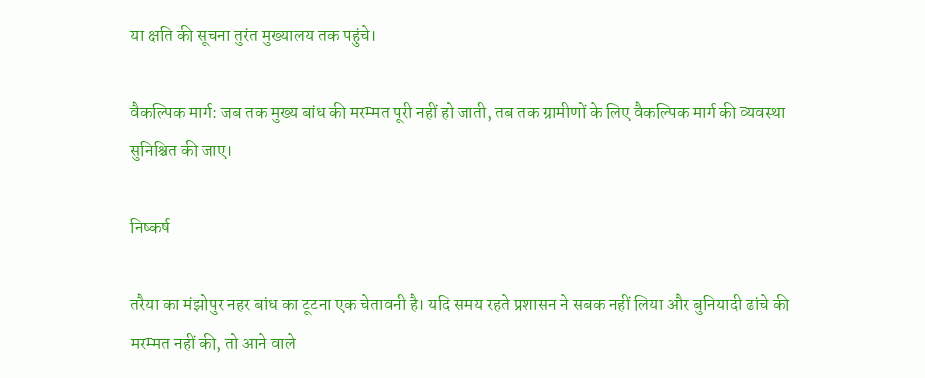या क्षति की सूचना तुरंत मुख्यालय तक पहुंचे।

वैकल्पिक मार्ग: जब तक मुख्य बांध की मरम्मत पूरी नहीं हो जाती, तब तक ग्रामीणों के लिए वैकल्पिक मार्ग की व्यवस्था सुनिश्चित की जाए।

निष्कर्ष

तरैया का मंझोपुर नहर बांध का टूटना एक चेतावनी है। यदि समय रहते प्रशासन ने सबक नहीं लिया और बुनियादी ढांचे की मरम्मत नहीं की, तो आने वाले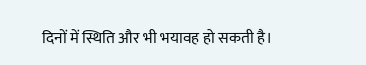दिनों में स्थिति और भी भयावह हो सकती है।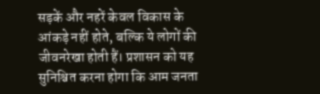सड़कें और नहरें केवल विकास के आंकड़े नहीं होते, बल्कि ये लोगों की जीवनरेखा होती हैं। प्रशासन को यह सुनिश्चित करना होगा कि आम जनता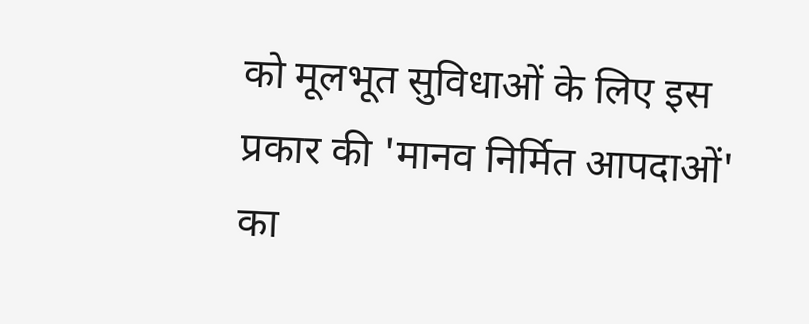को मूलभूत सुविधाओं के लिए इस प्रकार की 'मानव निर्मित आपदाओं' का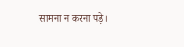सामना न करना पड़े।